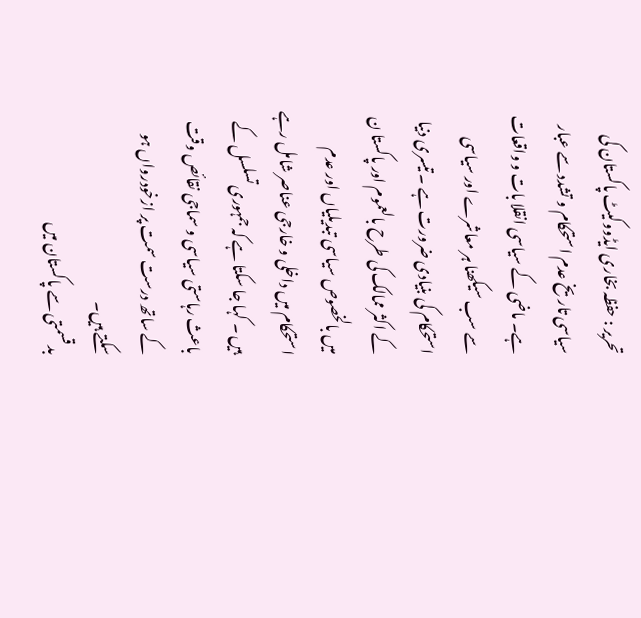تحریر : حفظہ بخاری ایڈووکیٹ پاکستان کی سیاسی تاریخ عدم استحکام و تشدد سے عبار ہے۔ ماضی کے سیاسی انقلا بات و واقعات سے سب سیکھنا ہر معاشرے اور سیاسی استحکام کی بنیادی ضرورت ہے ۔ تیسری دنیا کے اکثر ممالک کی طرح بالعموم اور پاکستا ن میں بالخصوص سیاسی تبدیلیاں اور عدم استحکام میں داخلی و خارجی عناصر شامل رہے ہیں ۔ کہا جا سکتا ہے کہ جمہوری تسلسل کے باعث رہاستی سیاسی و سماجی نقائص وقت کے ساتھ درست سمت پر ازخودرواں ہو سکتے ہیں۔
بد قسمتی سے پاکستان میں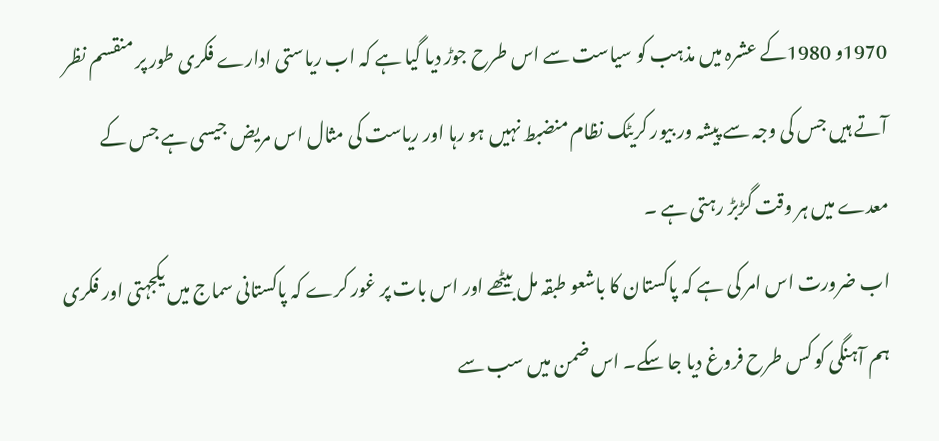1970و 1980کے عشرہ میں مذہب کو سیاست سے اس طرح جوڑ دیا گیا ہے کہ اب ریاستی ادارے فکری طور پر منقسم نظر آتے ہیں جس کی وجہ سے پیشہ ور بیور کریٹک نظام منضبط نہیں ہو رہا اور ریاست کی مثال اس مریض جیسی ہے جس کے معدے میں ہر وقت گڑبڑ رہتی ہے ۔
اب ضرورت اس امر کی ہے کہ پاکستان کا باشعو طبقہ مل بیٹھے اور اس بات پر غور کرے کہ پاکستانی سماج میں یکجہتی اور فکری ہم آہنگی کو کس طرح فروغ دیا جا سکے۔ اس ضمن میں سب سے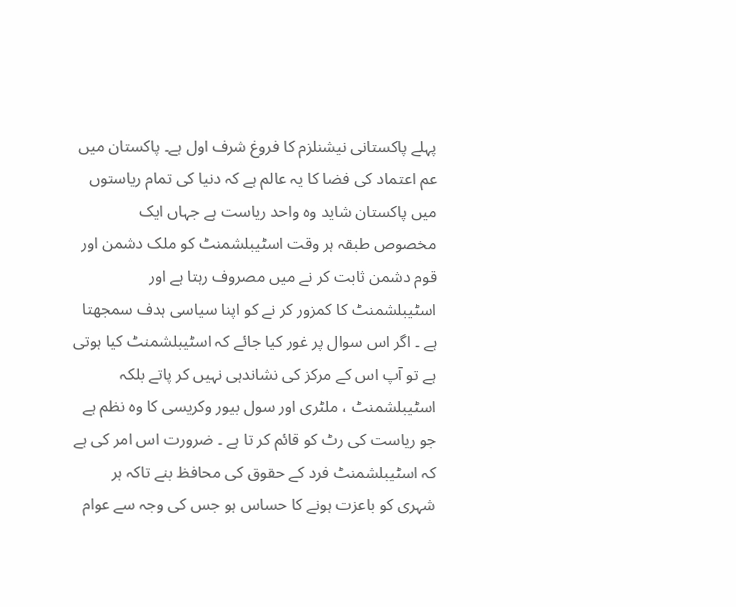پہلے پاکستانی نیشنلزم کا فروغ شرف اول ہے۔ پاکستان میں عم اعتماد کی فضا کا یہ عالم ہے کہ دنیا کی تمام ریاستوں میں پاکستان شاید وہ واحد ریاست ہے جہاں ایک مخصوص طبقہ ہر وقت اسٹیبلشمنٹ کو ملک دشمن اور قوم دشمن ثابت کر نے میں مصروف رہتا ہے اور اسٹیبلشمنٹ کا کمزور کر نے کو اپنا سیاسی ہدف سمجھتا ہے ۔ اگر اس سوال پر غور کیا جائے کہ اسٹیبلشمنٹ کیا ہوتی ہے تو آپ اس کے مرکز کی نشاندہی نہیں کر پاتے بلکہ اسٹیبلشمنٹ ، ملٹری اور سول بیور وکریسی کا وہ نظم ہے جو ریاست کی رٹ کو قائم کر تا ہے ۔ ضرورت اس امر کی ہے کہ اسٹیبلشمنٹ فرد کے حقوق کی محافظ بنے تاکہ ہر شہری کو باعزت ہونے کا حساس ہو جس کی وجہ سے عوام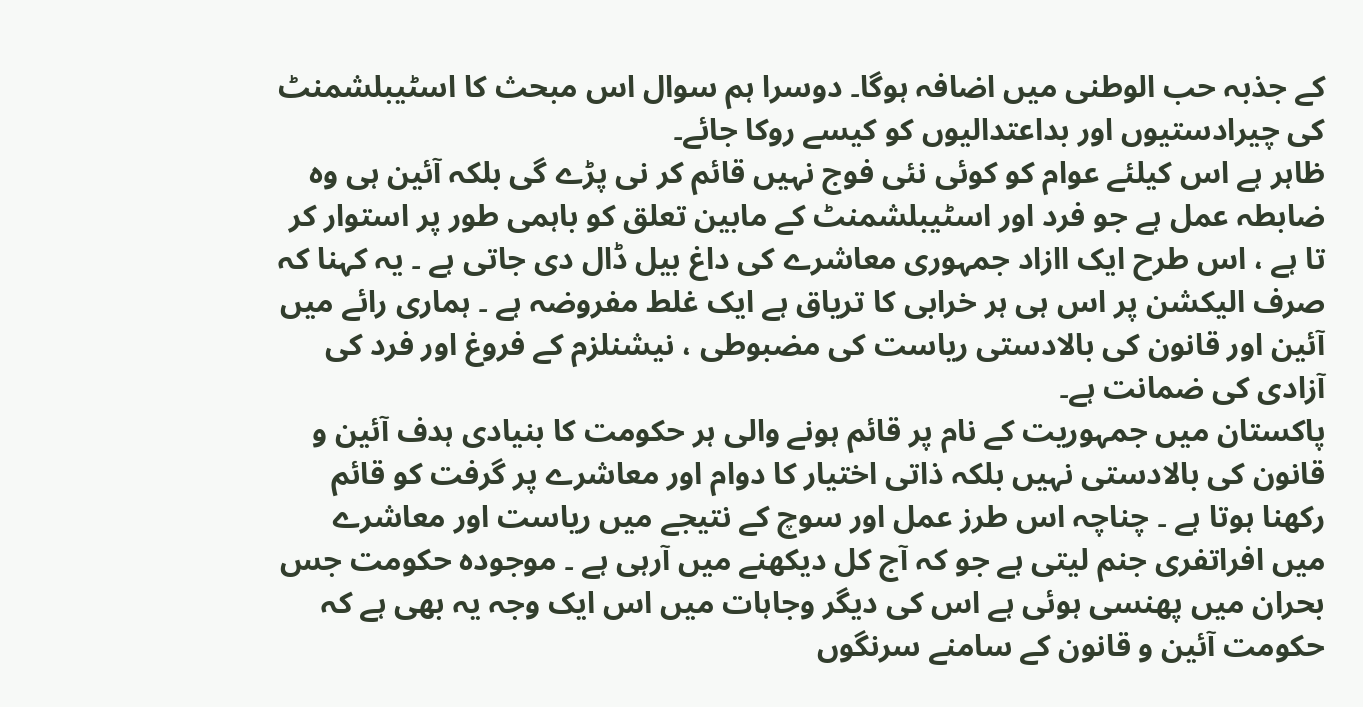کے جذبہ حب الوطنی میں اضافہ ہوگا۔ دوسرا ہم سوال اس مبحث کا اسٹیبلشمنٹ کی چیرادستیوں اور بداعتدالیوں کو کیسے روکا جائے۔
ظاہر ہے اس کیلئے عوام کو کوئی نئی فوج نہیں قائم کر نی پڑے گی بلکہ آئین ہی وہ ضابطہ عمل ہے جو فرد اور اسٹیبلشمنٹ کے مابین تعلق کو باہمی طور پر استوار کر تا ہے ، اس طرح ایک اازاد جمہوری معاشرے کی داغ بیل ڈال دی جاتی ہے ۔ یہ کہنا کہ صرف الیکشن پر اس ہی ہر خرابی کا تریاق ہے ایک غلط مفروضہ ہے ۔ ہماری رائے میں آئین اور قانون کی بالادستی ریاست کی مضبوطی ، نیشنلزم کے فروغ اور فرد کی آزادی کی ضمانت ہے۔
پاکستان میں جمہوریت کے نام پر قائم ہونے والی ہر حکومت کا بنیادی ہدف آئین و قانون کی بالادستی نہیں بلکہ ذاتی اختیار کا دوام اور معاشرے پر گرفت کو قائم رکھنا ہوتا ہے ۔ چناچہ اس طرز عمل اور سوچ کے نتیجے میں ریاست اور معاشرے میں افراتفری جنم لیتی ہے جو کہ آج کل دیکھنے میں آرہی ہے ۔ موجودہ حکومت جس بحران میں پھنسی ہوئی ہے اس کی دیگر وجاہات میں اس ایک وجہ یہ بھی ہے کہ حکومت آئین و قانون کے سامنے سرنگوں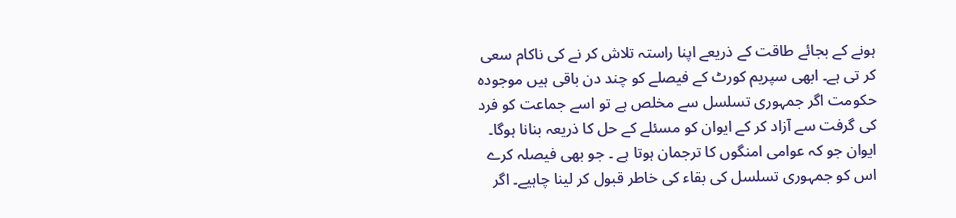ہونے کے بجائے طاقت کے ذریعے اپنا راستہ تلاش کر نے کی ناکام سعی کر تی ہے۔ ابھی سپریم کورٹ کے فیصلے کو چند دن باقی ہیں موجودہ حکومت اگر جمہوری تسلسل سے مخلص ہے تو اسے جماعت کو فرد کی گرفت سے آزاد کر کے ایوان کو مسئلے کے حل کا ذریعہ بنانا ہوگا۔ ایوان جو کہ عوامی امنگوں کا ترجمان ہوتا ہے ۔ جو بھی فیصلہ کرے اس کو جمہوری تسلسل کی بقاء کی خاطر قبول کر لینا چاہیے۔ اگر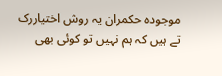موجودہ حکمران یہ روش اختیاررک تے ہیں کہ ہم نہیں تو کوئی بھی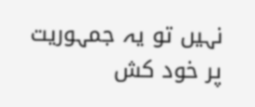نہیں تو یہ جمہوریت پر خود کش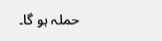حملہ ہو گا۔